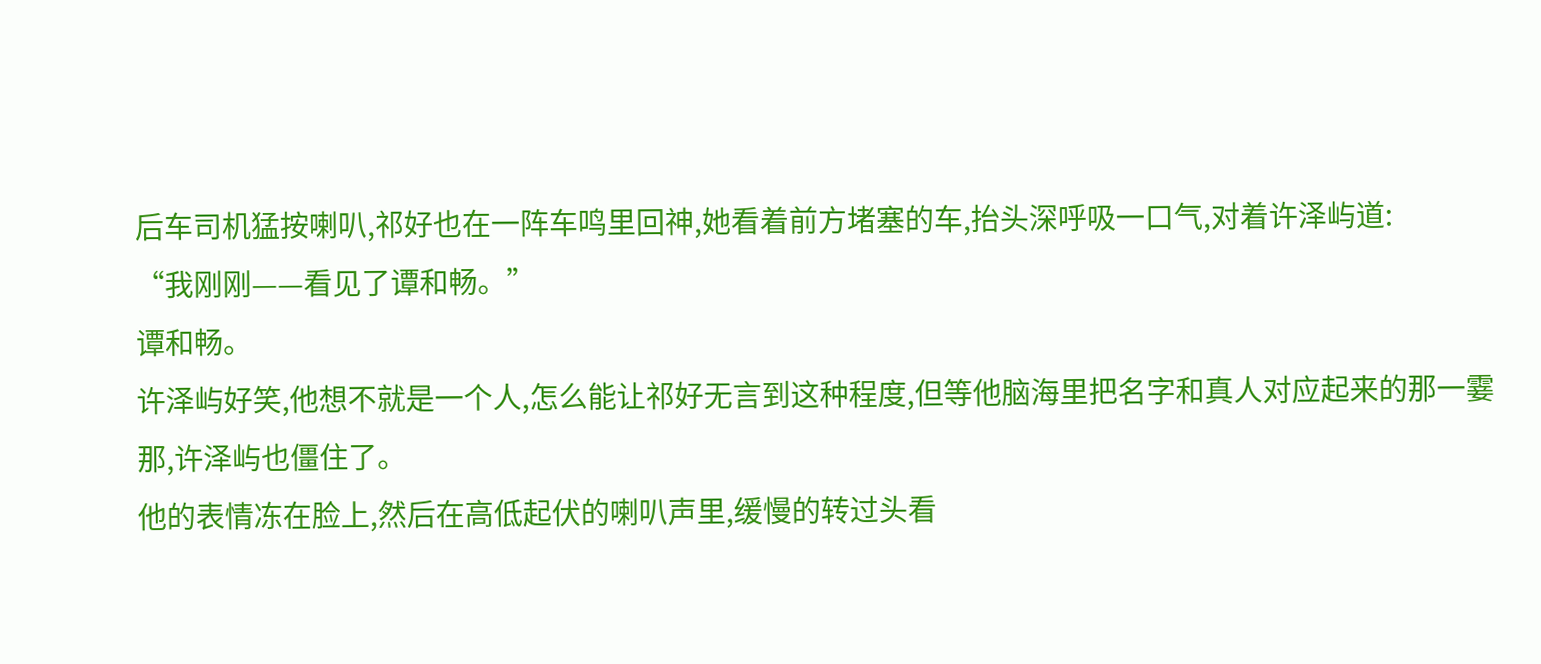后车司机猛按喇叭,祁好也在一阵车鸣里回神,她看着前方堵塞的车,抬头深呼吸一口气,对着许泽屿道:
“我刚刚——看见了谭和畅。”
谭和畅。
许泽屿好笑,他想不就是一个人,怎么能让祁好无言到这种程度,但等他脑海里把名字和真人对应起来的那一霎那,许泽屿也僵住了。
他的表情冻在脸上,然后在高低起伏的喇叭声里,缓慢的转过头看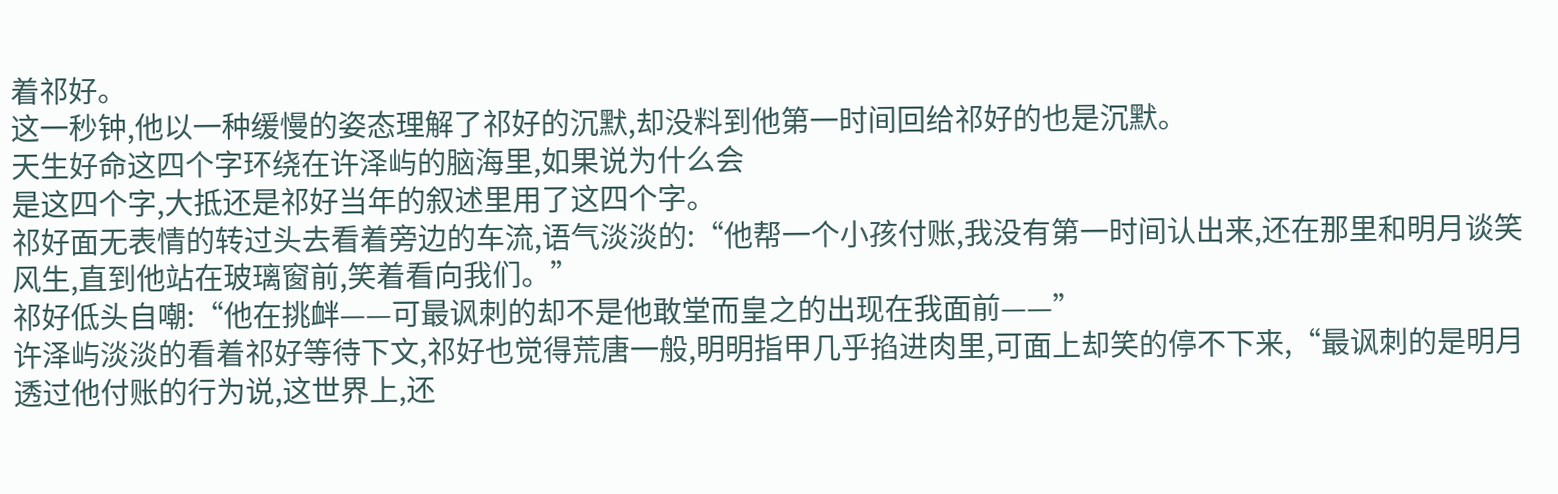着祁好。
这一秒钟,他以一种缓慢的姿态理解了祁好的沉默,却没料到他第一时间回给祁好的也是沉默。
天生好命这四个字环绕在许泽屿的脑海里,如果说为什么会
是这四个字,大抵还是祁好当年的叙述里用了这四个字。
祁好面无表情的转过头去看着旁边的车流,语气淡淡的:“他帮一个小孩付账,我没有第一时间认出来,还在那里和明月谈笑风生,直到他站在玻璃窗前,笑着看向我们。”
祁好低头自嘲:“他在挑衅——可最讽刺的却不是他敢堂而皇之的出现在我面前——”
许泽屿淡淡的看着祁好等待下文,祁好也觉得荒唐一般,明明指甲几乎掐进肉里,可面上却笑的停不下来,“最讽刺的是明月透过他付账的行为说,这世界上,还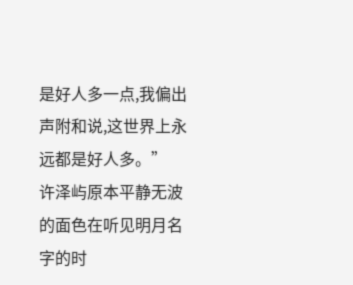是好人多一点,我偏出声附和说,这世界上永远都是好人多。”
许泽屿原本平静无波的面色在听见明月名字的时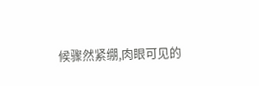候骤然紧绷,肉眼可见的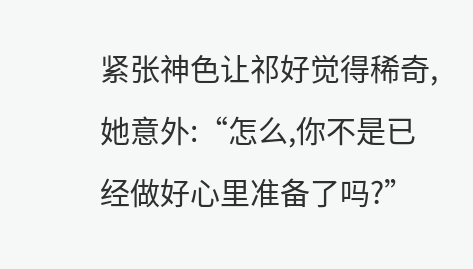紧张神色让祁好觉得稀奇,她意外:“怎么,你不是已经做好心里准备了吗?”